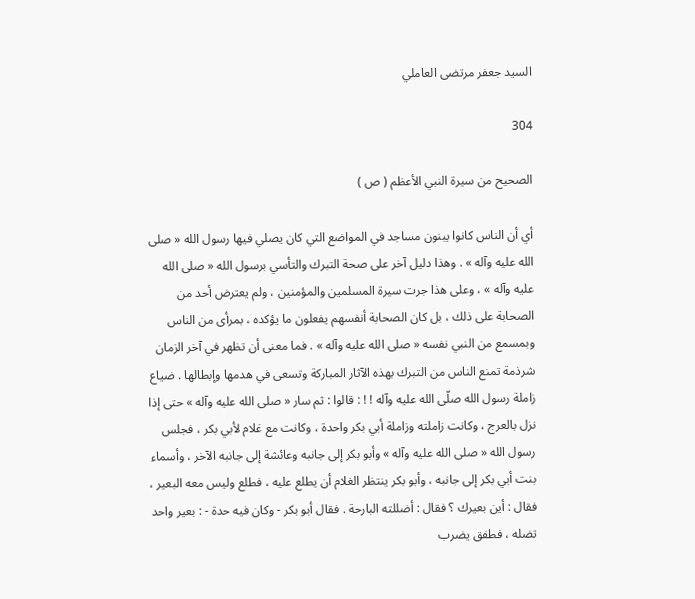السيد جعفر مرتضى العاملي

304

الصحيح من سيرة النبي الأعظم ( ص )

أي أن الناس كانوا يبنون مساجد في المواضع التي كان يصلي فيها رسول الله « صلى الله عليه وآله » . وهذا دليل آخر على صحة التبرك والتأسي برسول الله « صلى الله عليه وآله » ، وعلى هذا جرت سيرة المسلمين والمؤمنين ، ولم يعترض أحد من الصحابة على ذلك ، بل كان الصحابة أنفسهم يفعلون ما يؤكده ، بمرأى من الناس وبمسمع من النبي نفسه « صلى الله عليه وآله » . فما معنى أن تظهر في آخر الزمان شرذمة تمنع الناس من التبرك بهذه الآثار المباركة وتسعى في هدمها وإبطالها . ضياع زاملة رسول الله صلّى الله عليه وآله ! ! : قالوا : ثم سار « صلى الله عليه وآله » حتى إذا نزل بالعرج ، وكانت زاملته وزاملة أبي بكر واحدة ، وكانت مع غلام لأبي بكر ، فجلس رسول الله « صلى الله عليه وآله » وأبو بكر إلى جانبه وعائشة إلى جانبه الآخر ، وأسماء بنت أبي بكر إلى جانبه ، وأبو بكر ينتظر الغلام أن يطلع عليه ، فطلع وليس معه البعير ، فقال : أين بعيرك ؟ فقال : أضللته البارحة . فقال أبو بكر - وكان فيه حدة - : بعير واحد تضله ، فطفق يضرب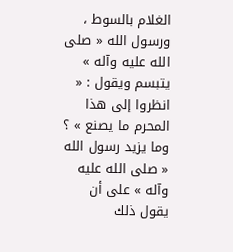الغلام بالسوط ، ورسول الله « صلى الله عليه وآله » يتبسم ويقول : « انظروا إلى هذا المحرم ما يصنع » ؟ وما يزيد رسول الله « صلى الله عليه وآله » على أن يقول ذلك